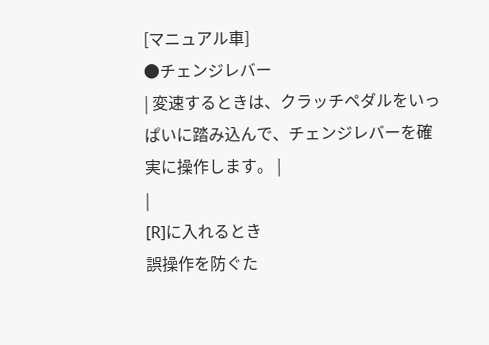[マニュアル車]
●チェンジレバー
| 変速するときは、クラッチペダルをいっぱいに踏み込んで、チェンジレバーを確実に操作します。 |
|
[R]に入れるとき
誤操作を防ぐた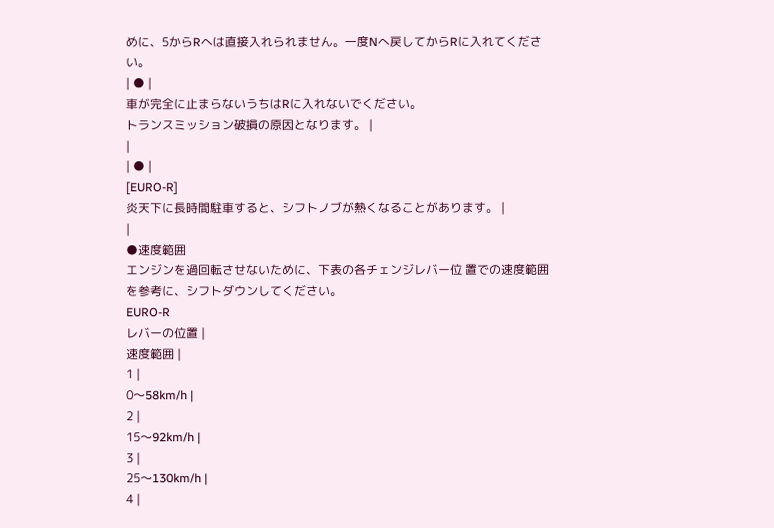めに、5からRへは直接入れられません。一度Nへ戻してからRに入れてください。
| ● |
車が完全に止まらないうちはRに入れないでください。
トランスミッション破損の原因となります。 |
|
| ● |
[EURO-R]
炎天下に長時間駐車すると、シフトノブが熱くなることがあります。 |
|
●速度範囲
エンジンを過回転させないために、下表の各チェンジレバー位 置での速度範囲を参考に、シフトダウンしてください。
EURO-R
レバーの位置 |
速度範囲 |
1 |
0〜58km/h |
2 |
15〜92km/h |
3 |
25〜130km/h |
4 |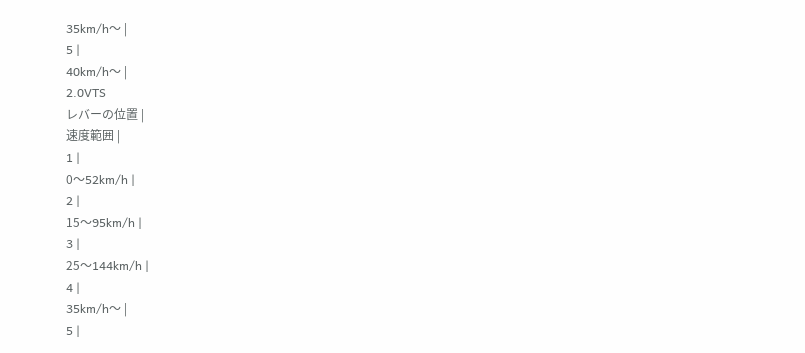35km/h〜 |
5 |
40km/h〜 |
2.0VTS
レバーの位置 |
速度範囲 |
1 |
0〜52km/h |
2 |
15〜95km/h |
3 |
25〜144km/h |
4 |
35km/h〜 |
5 |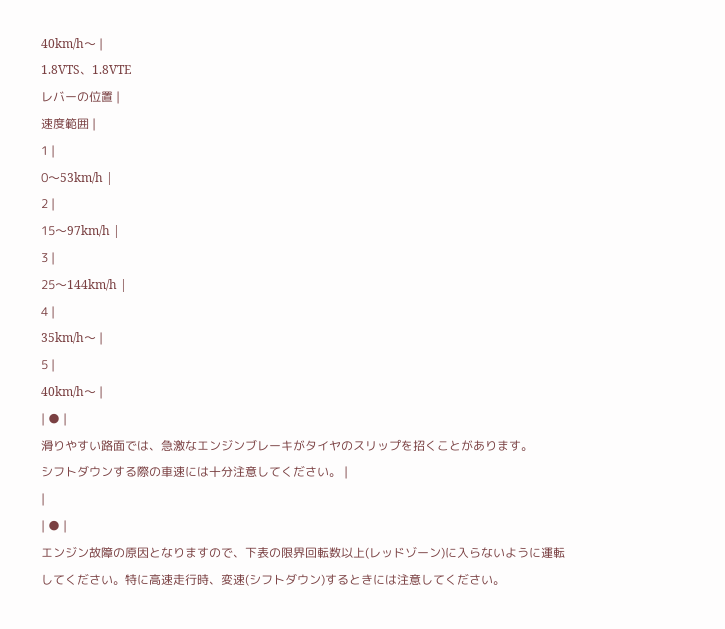40km/h〜 |
1.8VTS、1.8VTE
レバーの位置 |
速度範囲 |
1 |
0〜53km/h |
2 |
15〜97km/h |
3 |
25〜144km/h |
4 |
35km/h〜 |
5 |
40km/h〜 |
| ● |
滑りやすい路面では、急激なエンジンブレーキがタイヤのスリップを招くことがあります。
シフトダウンする際の車速には十分注意してください。 |
|
| ● |
エンジン故障の原因となりますので、下表の限界回転数以上(レッドゾーン)に入らないように運転してください。特に高速走行時、変速(シフトダウン)するときには注意してください。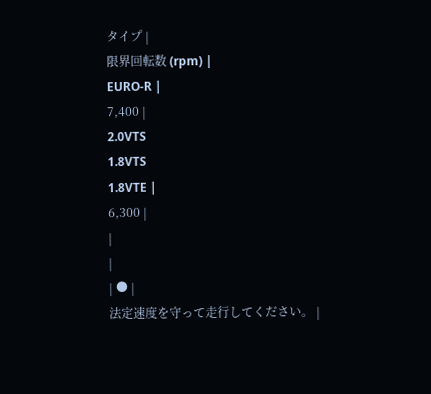タイプ |
限界回転数 (rpm) |
EURO-R |
7,400 |
2.0VTS
1.8VTS
1.8VTE |
6,300 |
|
|
| ● |
法定速度を守って走行してください。 |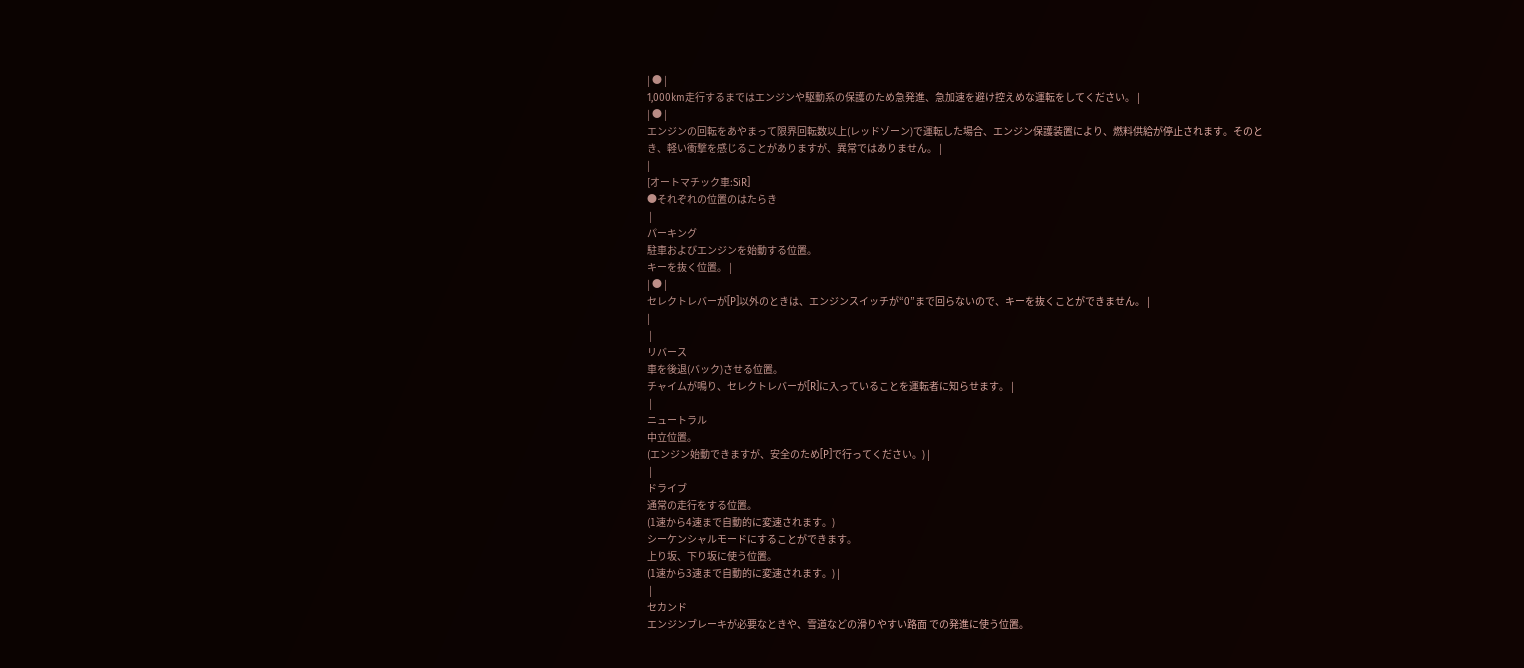| ● |
1,000km走行するまではエンジンや駆動系の保護のため急発進、急加速を避け控えめな運転をしてください。 |
| ● |
エンジンの回転をあやまって限界回転数以上(レッドゾーン)で運転した場合、エンジン保護装置により、燃料供給が停止されます。そのとき、軽い衝撃を感じることがありますが、異常ではありません。 |
|
[オートマチック車:SiR]
●それぞれの位置のはたらき
 |
パーキング
駐車およびエンジンを始動する位置。
キーを抜く位置。 |
| ● |
セレクトレバーが[P]以外のときは、エンジンスイッチが“0”まで回らないので、キーを抜くことができません。 |
|
 |
リバース
車を後退(バック)させる位置。
チャイムが鳴り、セレクトレバーが[R]に入っていることを運転者に知らせます。 |
 |
ニュートラル
中立位置。
(エンジン始動できますが、安全のため[P]で行ってください。) |
 |
ドライブ
通常の走行をする位置。
(1速から4速まで自動的に変速されます。)
シーケンシャルモードにすることができます。
上り坂、下り坂に使う位置。
(1速から3速まで自動的に変速されます。) |
 |
セカンド
エンジンブレーキが必要なときや、雪道などの滑りやすい路面 での発進に使う位置。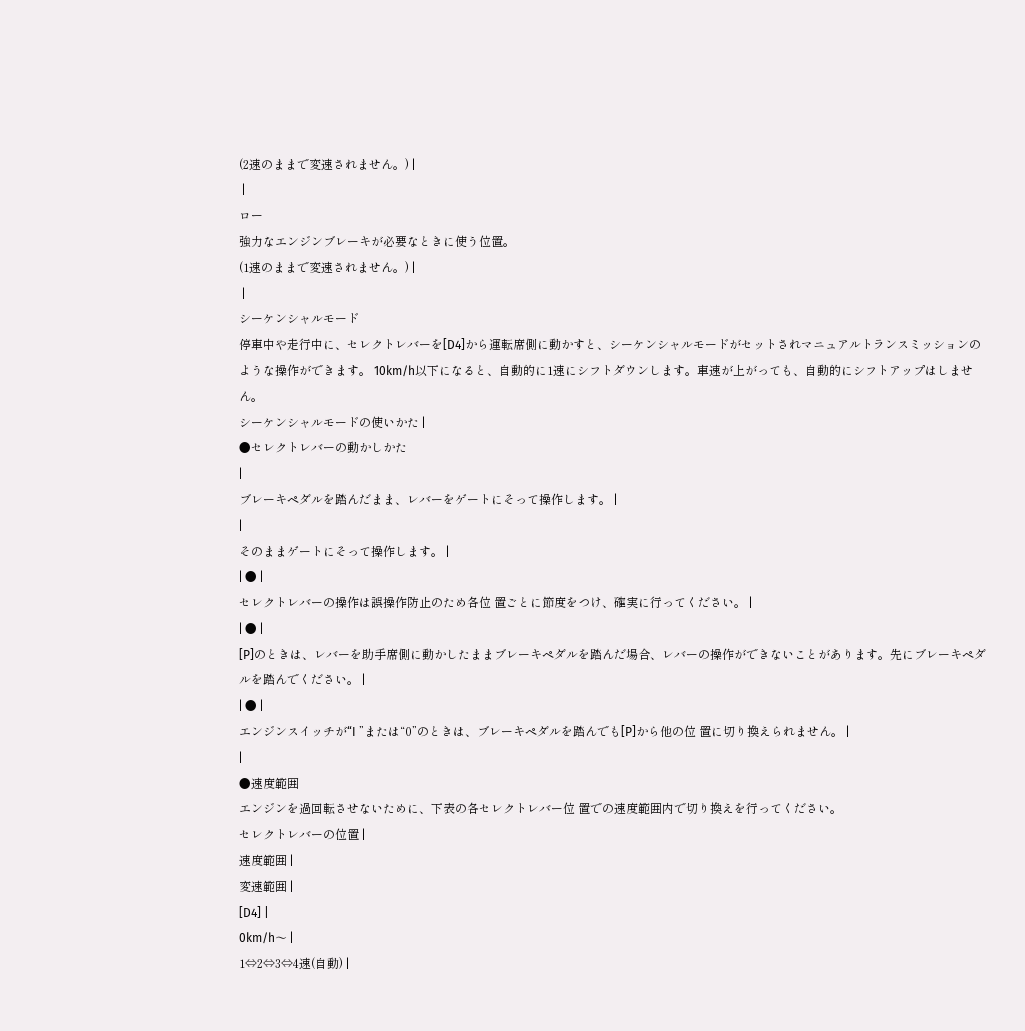(2速のままで変速されません。) |
 |
ロー
強力なエンジンブレーキが必要なときに使う位置。
(1速のままで変速されません。) |
 |
シーケンシャルモード
停車中や走行中に、セレクトレバーを[D4]から運転席側に動かすと、シーケンシャルモードがセットされマニュアルトランスミッションのような操作ができます。 10km/h以下になると、自動的に1速にシフトダウンします。車速が上がっても、自動的にシフトアップはしません。
シーケンシャルモードの使いかた |
●セレクトレバーの動かしかた
|
ブレーキペダルを踏んだまま、レバーをゲートにそって操作します。 |
|
そのままゲートにそって操作します。 |
| ● |
セレクトレバーの操作は誤操作防止のため各位 置ごとに節度をつけ、確実に行ってください。 |
| ● |
[P]のときは、レバーを助手席側に動かしたままブレーキペダルを踏んだ場合、レバーの操作ができないことがあります。先にブレーキペダルを踏んでください。 |
| ● |
エンジンスイッチが“I ”または“0”のときは、ブレーキペダルを踏んでも[P]から他の位 置に切り換えられません。 |
|
●速度範囲
エンジンを過回転させないために、下表の各セレクトレバー位 置での速度範囲内で切り換えを行ってください。
セレクトレバーの位置 |
速度範囲 |
変速範囲 |
[D4] |
0km/h〜 |
1⇔2⇔3⇔4速(自動) |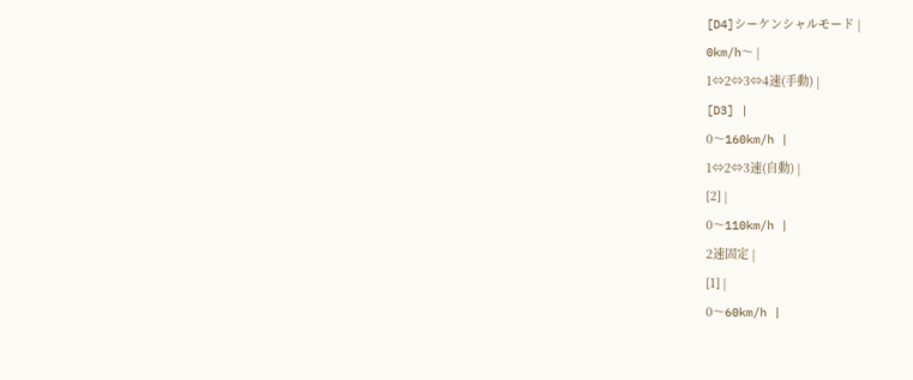[D4]シーケンシャルモード |
0km/h〜 |
1⇔2⇔3⇔4速(手動) |
[D3] |
0〜160km/h |
1⇔2⇔3速(自動) |
[2] |
0〜110km/h |
2速固定 |
[1] |
0〜60km/h |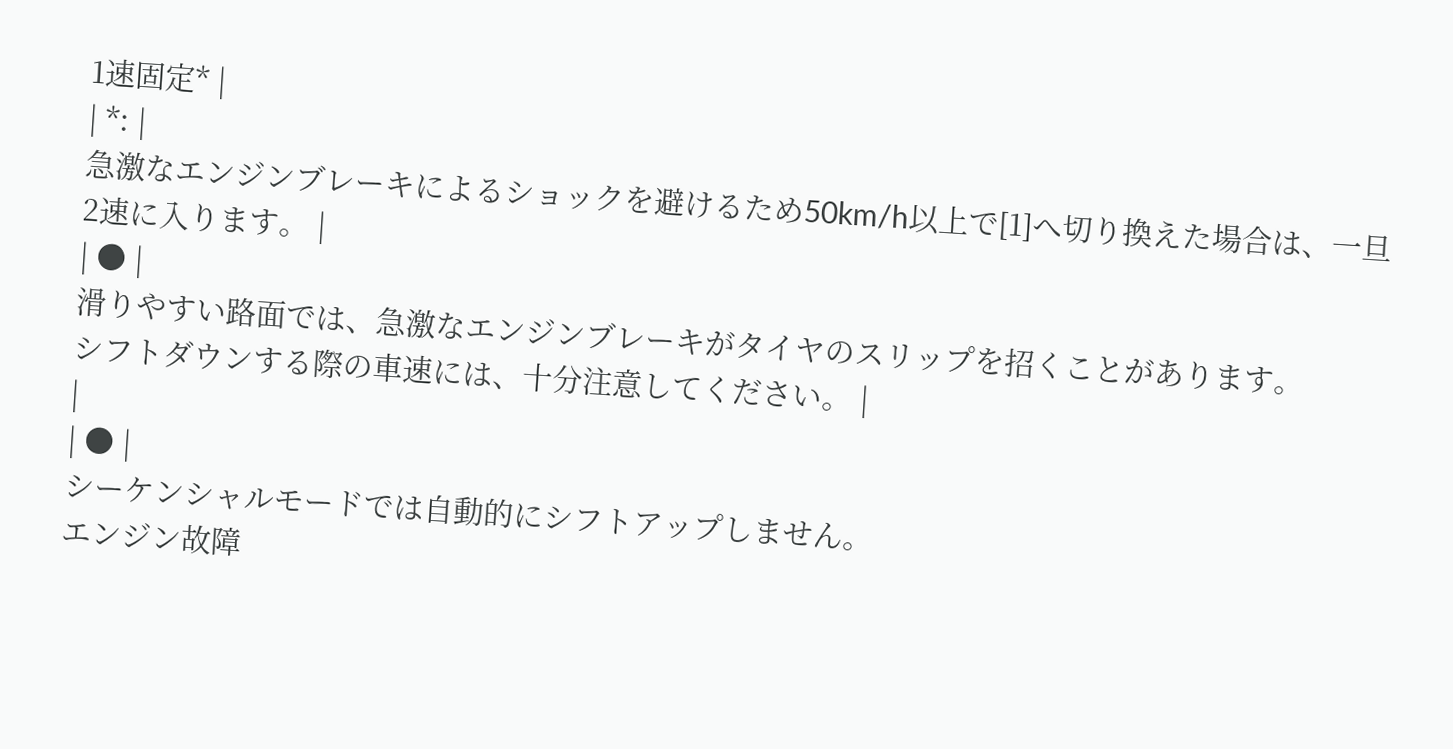1速固定* |
| *: |
急激なエンジンブレーキによるショックを避けるため50km/h以上で[1]へ切り換えた場合は、一旦2速に入ります。 |
| ● |
滑りやすい路面では、急激なエンジンブレーキがタイヤのスリップを招くことがあります。
シフトダウンする際の車速には、十分注意してください。 |
|
| ● |
シーケンシャルモードでは自動的にシフトアップしません。
エンジン故障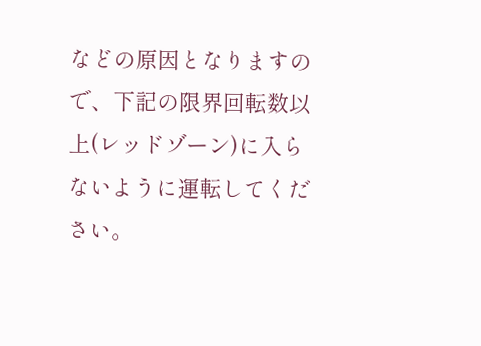などの原因となりますので、下記の限界回転数以上(レッドゾーン)に入らないように運転してください。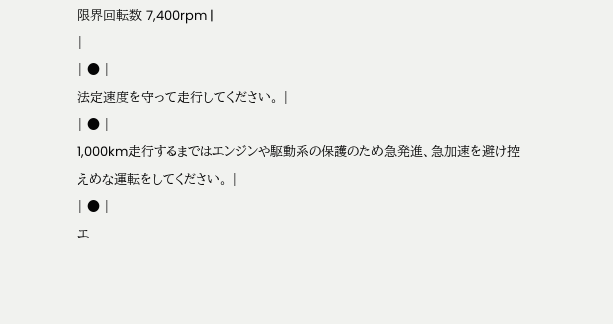限界回転数 7,400rpm |
|
| ● |
法定速度を守って走行してください。 |
| ● |
1,000km走行するまではエンジンや駆動系の保護のため急発進、急加速を避け控えめな運転をしてください。 |
| ● |
エ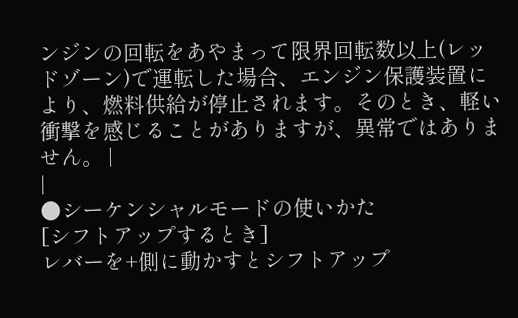ンジンの回転をあやまって限界回転数以上(レッドゾーン)で運転した場合、エンジン保護装置により、燃料供給が停止されます。そのとき、軽い衝撃を感じることがありますが、異常ではありません。 |
|
●シーケンシャルモードの使いかた
[シフトアップするとき]
レバーを+側に動かすとシフトアップ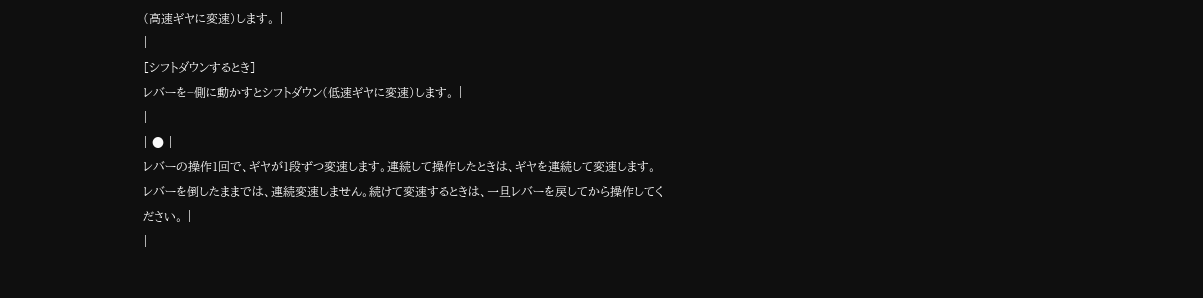(高速ギヤに変速)します。 |
|
[シフトダウンするとき]
レバーを−側に動かすとシフトダウン(低速ギヤに変速)します。 |
|
| ● |
レバーの操作1回で、ギヤが1段ずつ変速します。連続して操作したときは、ギヤを連続して変速します。レバーを倒したままでは、連続変速しません。続けて変速するときは、一旦レバーを戻してから操作してください。 |
|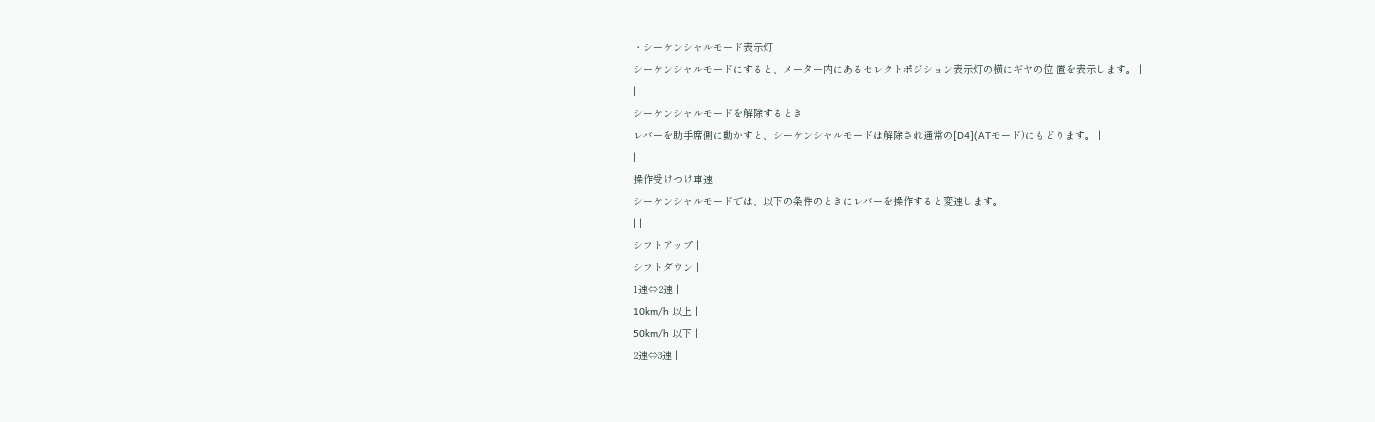・シーケンシャルモード表示灯
シーケンシャルモードにすると、メーター内にあるセレクトポジション表示灯の横にギヤの位 置を表示します。 |
|
シーケンシャルモードを解除するとき
レバーを助手席側に動かすと、シーケンシャルモードは解除され通常の[D4](ATモード)にもどります。 |
|
操作受けつけ車速
シーケンシャルモードでは、以下の条件のときにレバーを操作すると変速します。
| |
シフトアップ |
シフトダウン |
1速⇔2速 |
10km/h 以上 |
50km/h 以下 |
2速⇔3速 |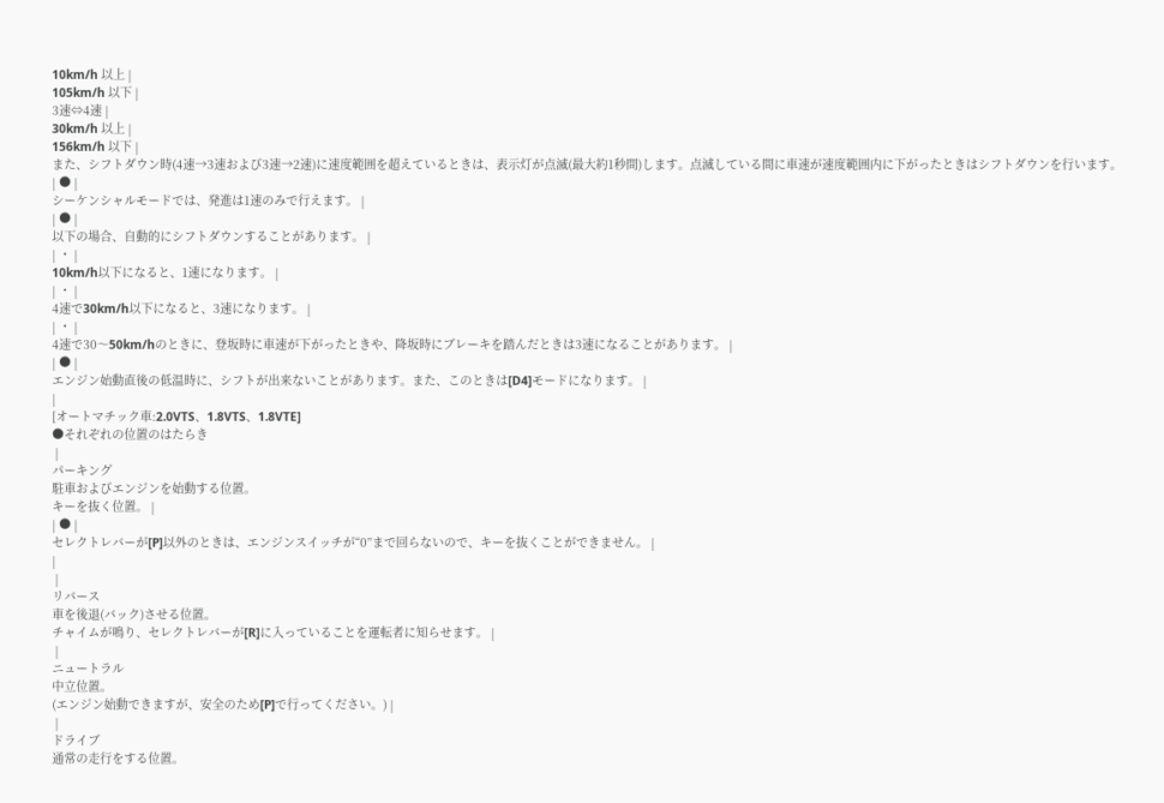10km/h 以上 |
105km/h 以下 |
3速⇔4速 |
30km/h 以上 |
156km/h 以下 |
また、シフトダウン時(4速→3速および3速→2速)に速度範囲を超えているときは、表示灯が点滅(最大約1秒間)します。点滅している間に車速が速度範囲内に下がったときはシフトダウンを行います。
| ● |
シーケンシャルモードでは、発進は1速のみで行えます。 |
| ● |
以下の場合、自動的にシフトダウンすることがあります。 |
| ・ |
10km/h以下になると、1速になります。 |
| ・ |
4速で30km/h以下になると、3速になります。 |
| ・ |
4速で30〜50km/hのときに、登坂時に車速が下がったときや、降坂時にブレーキを踏んだときは3速になることがあります。 |
| ● |
エンジン始動直後の低温時に、シフトが出来ないことがあります。また、このときは[D4]モードになります。 |
|
[オートマチック車:2.0VTS、1.8VTS、1.8VTE]
●それぞれの位置のはたらき
 |
パーキング
駐車およびエンジンを始動する位置。
キーを抜く位置。 |
| ● |
セレクトレバーが[P]以外のときは、エンジンスイッチが“0”まで回らないので、キーを抜くことができません。 |
|
 |
リバース
車を後退(バック)させる位置。
チャイムが鳴り、セレクトレバーが[R]に入っていることを運転者に知らせます。 |
 |
ニュートラル
中立位置。
(エンジン始動できますが、安全のため[P]で行ってください。) |
 |
ドライブ
通常の走行をする位置。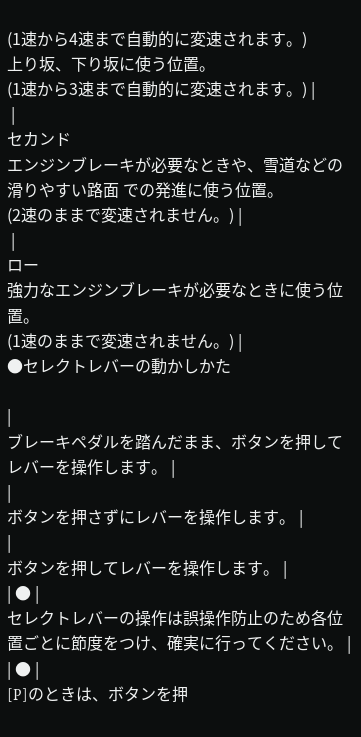(1速から4速まで自動的に変速されます。)
上り坂、下り坂に使う位置。
(1速から3速まで自動的に変速されます。) |
 |
セカンド
エンジンブレーキが必要なときや、雪道などの滑りやすい路面 での発進に使う位置。
(2速のままで変速されません。) |
 |
ロー
強力なエンジンブレーキが必要なときに使う位置。
(1速のままで変速されません。) |
●セレクトレバーの動かしかた

|
ブレーキペダルを踏んだまま、ボタンを押してレバーを操作します。 |
|
ボタンを押さずにレバーを操作します。 |
|
ボタンを押してレバーを操作します。 |
| ● |
セレクトレバーの操作は誤操作防止のため各位 置ごとに節度をつけ、確実に行ってください。 |
| ● |
[P]のときは、ボタンを押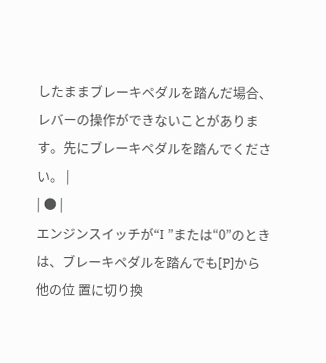したままブレーキペダルを踏んだ場合、レバーの操作ができないことがあります。先にブレーキペダルを踏んでください。 |
| ● |
エンジンスイッチが“I ”または“0”のときは、ブレーキペダルを踏んでも[P]から他の位 置に切り換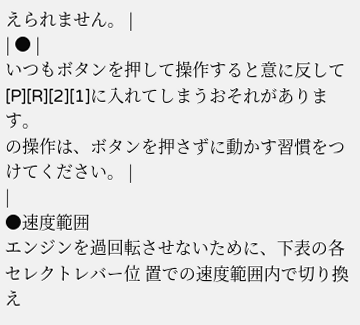えられません。 |
| ● |
いつもボタンを押して操作すると意に反して[P][R][2][1]に入れてしまうおそれがあります。
の操作は、ボタンを押さずに動かす習慣をつけてください。 |
|
●速度範囲
エンジンを過回転させないために、下表の各セレクトレバー位 置での速度範囲内で切り換え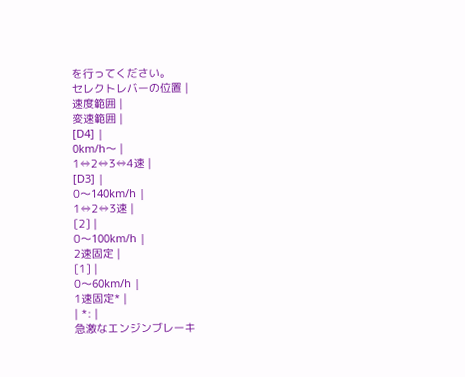を行ってください。
セレクトレバーの位置 |
速度範囲 |
変速範囲 |
[D4] |
0km/h〜 |
1⇔2⇔3⇔4速 |
[D3] |
0〜140km/h |
1⇔2⇔3速 |
[2] |
0〜100km/h |
2速固定 |
[1] |
0〜60km/h |
1速固定* |
| *: |
急激なエンジンブレーキ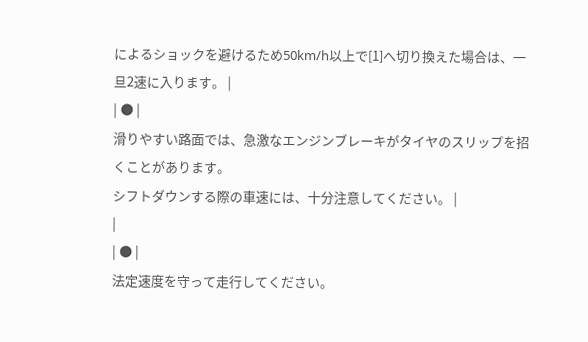によるショックを避けるため50km/h以上で[1]へ切り換えた場合は、一旦2速に入ります。 |
| ● |
滑りやすい路面では、急激なエンジンブレーキがタイヤのスリップを招くことがあります。
シフトダウンする際の車速には、十分注意してください。 |
|
| ● |
法定速度を守って走行してください。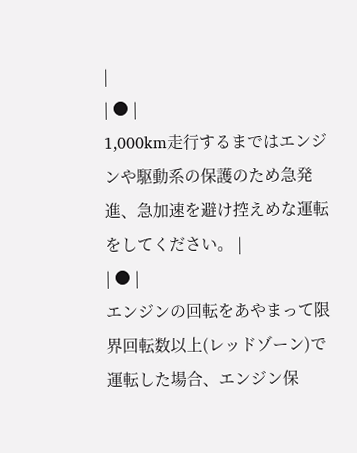|
| ● |
1,000km走行するまではエンジンや駆動系の保護のため急発進、急加速を避け控えめな運転をしてください。 |
| ● |
エンジンの回転をあやまって限界回転数以上(レッドゾーン)で運転した場合、エンジン保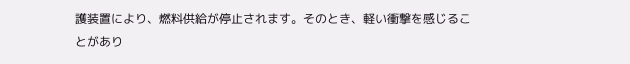護装置により、燃料供給が停止されます。そのとき、軽い衝撃を感じることがあり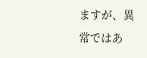ますが、異常ではあ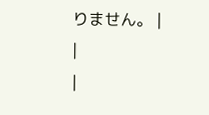りません。 |
|
|